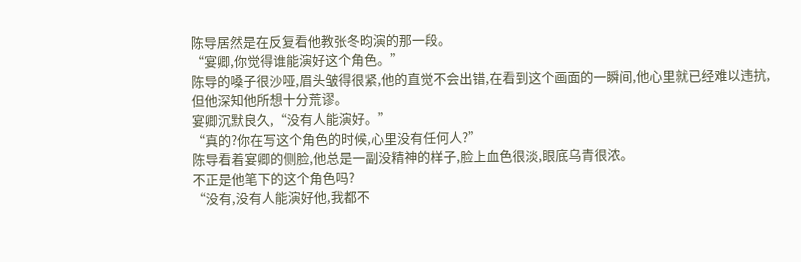陈导居然是在反复看他教张冬昀演的那一段。
“宴卿,你觉得谁能演好这个角色。”
陈导的嗓子很沙哑,眉头皱得很紧,他的直觉不会出错,在看到这个画面的一瞬间,他心里就已经难以违抗,但他深知他所想十分荒谬。
宴卿沉默良久,“没有人能演好。”
“真的?你在写这个角色的时候,心里没有任何人?”
陈导看着宴卿的侧脸,他总是一副没精神的样子,脸上血色很淡,眼底乌青很浓。
不正是他笔下的这个角色吗?
“没有,没有人能演好他,我都不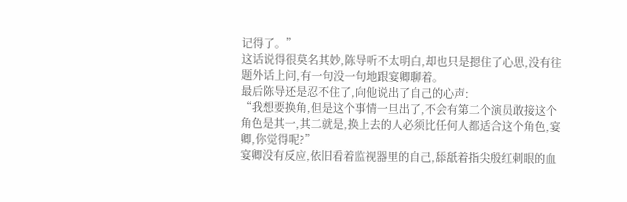记得了。”
这话说得很莫名其妙,陈导听不太明白,却也只是摁住了心思,没有往题外话上问,有一句没一句地跟宴卿聊着。
最后陈导还是忍不住了,向他说出了自己的心声:
“我想要换角,但是这个事情一旦出了,不会有第二个演员敢接这个角色是其一,其二就是,换上去的人必须比任何人都适合这个角色,宴卿,你觉得呢?”
宴卿没有反应,依旧看着监视器里的自己,舔舐着指尖殷红刺眼的血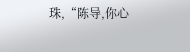珠,“陈导,你心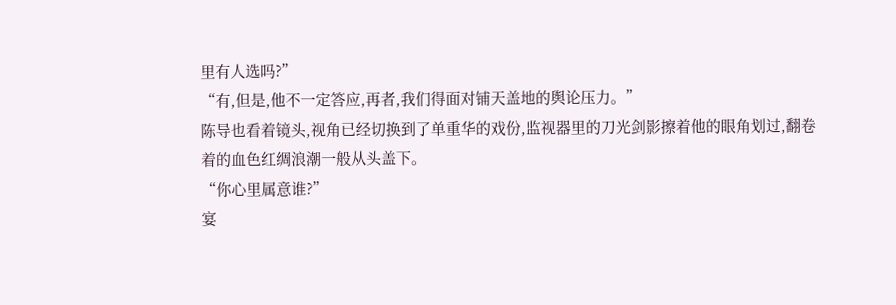里有人选吗?”
“有,但是,他不一定答应,再者,我们得面对铺天盖地的舆论压力。”
陈导也看着镜头,视角已经切换到了单重华的戏份,监视器里的刀光剑影擦着他的眼角划过,翻卷着的血色红绸浪潮一般从头盖下。
“你心里属意谁?”
宴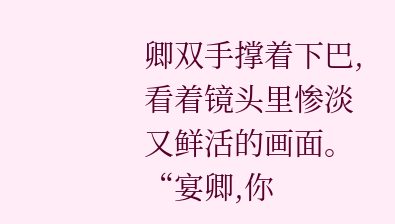卿双手撑着下巴,看着镜头里惨淡又鲜活的画面。
“宴卿,你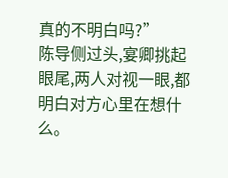真的不明白吗?”
陈导侧过头,宴卿挑起眼尾,两人对视一眼,都明白对方心里在想什么。